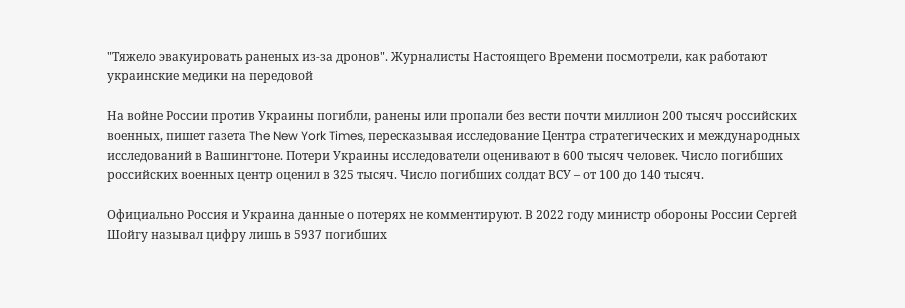"Тяжело эвакуировать раненых из-за дронов". Журналисты Настоящего Времени посмотрели, как работают украинские медики на передовой

На войне России против Украины погибли, ранены или пропали без вести почти миллион 200 тысяч российских военных, пишет газета The New York Times, пересказывая исследование Центра стратегических и международных исследований в Вашингтоне. Потери Украины исследователи оценивают в 600 тысяч человек. Число погибших российских военных центр оценил в 325 тысяч. Число погибших солдат ВСУ – от 100 до 140 тысяч.

Официально Россия и Украина данные о потерях не комментируют. В 2022 году министр обороны России Сергей Шойгу называл цифру лишь в 5937 погибших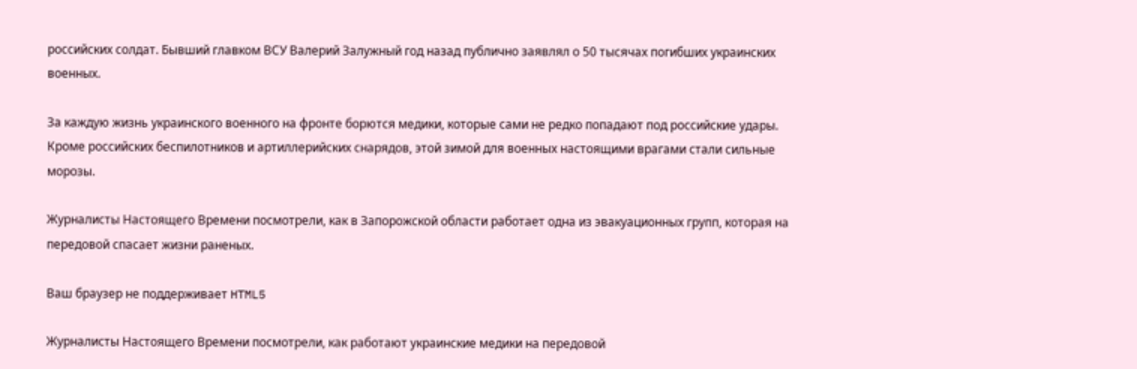российских солдат. Бывший главком ВСУ Валерий Залужный год назад публично заявлял о 50 тысячах погибших украинских военных.

За каждую жизнь украинского военного на фронте борются медики, которые сами не редко попадают под российские удары. Кроме российских беспилотников и артиллерийских снарядов, этой зимой для военных настоящими врагами стали сильные морозы.

Журналисты Настоящего Времени посмотрели, как в Запорожской области работает одна из эвакуационных групп, которая на передовой спасает жизни раненых.

Ваш браузер не поддерживает HTML5

Журналисты Настоящего Времени посмотрели, как работают украинские медики на передовой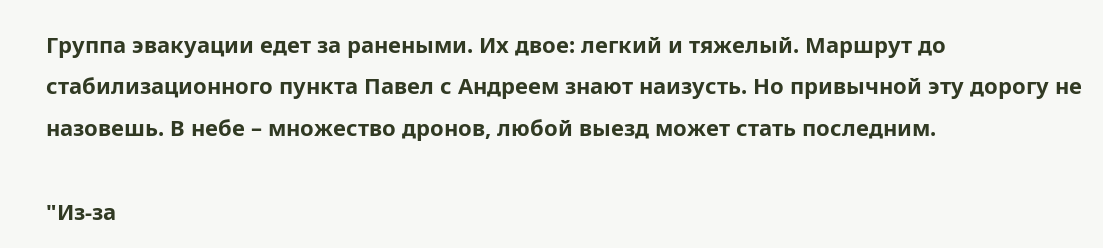Группа эвакуации едет за ранеными. Их двое: легкий и тяжелый. Маршрут до стабилизационного пункта Павел с Андреем знают наизусть. Но привычной эту дорогу не назовешь. В небе – множество дронов, любой выезд может стать последним.

"Из-за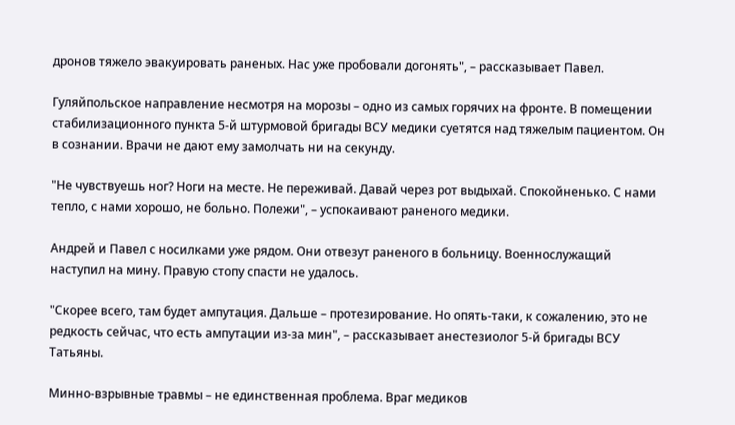дронов тяжело эвакуировать раненых. Нас уже пробовали догонять", – рассказывает Павел.

Гуляйпольское направление несмотря на морозы – одно из самых горячих на фронте. В помещении стабилизационного пункта 5-й штурмовой бригады ВСУ медики суетятся над тяжелым пациентом. Он в сознании. Врачи не дают ему замолчать ни на секунду.

"Не чувствуешь ног? Ноги на месте. Не переживай. Давай через рот выдыхай. Спокойненько. С нами тепло, с нами хорошо, не больно. Полежи", – успокаивают раненого медики.

Андрей и Павел с носилками уже рядом. Они отвезут раненого в больницу. Военнослужащий наступил на мину. Правую стопу спасти не удалось.

"Скорее всего, там будет ампутация. Дальше – протезирование. Но опять-таки, к сожалению, это не редкость сейчас, что есть ампутации из-за мин", – рассказывает анестезиолог 5-й бригады ВСУ Татьяны.

Минно-взрывные травмы – не единственная проблема. Враг медиков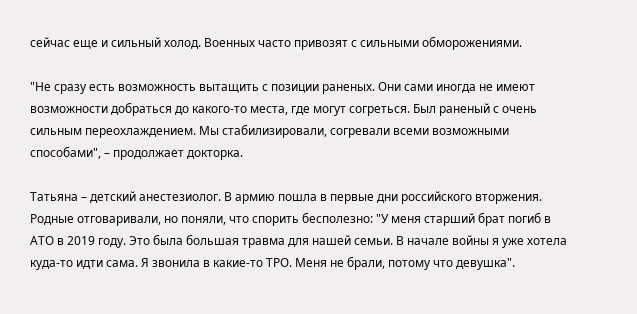сейчас еще и сильный холод. Военных часто привозят с сильными обморожениями.

"Не сразу есть возможность вытащить с позиции раненых. Они сами иногда не имеют возможности добраться до какого-то места, где могут согреться. Был раненый с очень сильным переохлаждением. Мы стабилизировали, согревали всеми возможными способами", – продолжает докторка.

Татьяна – детский анестезиолог. В армию пошла в первые дни российского вторжения. Родные отговаривали, но поняли, что спорить бесполезно: "У меня старший брат погиб в АТО в 2019 году. Это была большая травма для нашей семьи. В начале войны я уже хотела куда-то идти сама. Я звонила в какие-то ТРО. Меня не брали, потому что девушка".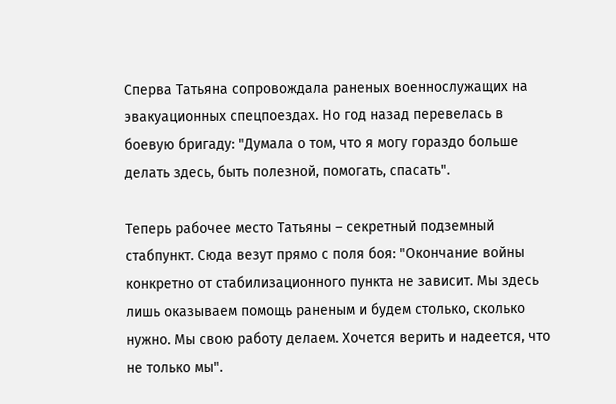Сперва Татьяна сопровождала раненых военнослужащих на эвакуационных спецпоездах. Но год назад перевелась в боевую бригаду: "Думала о том, что я могу гораздо больше делать здесь, быть полезной, помогать, спасать".

Теперь рабочее место Татьяны – секретный подземный стабпункт. Сюда везут прямо с поля боя: "Окончание войны конкретно от стабилизационного пункта не зависит. Мы здесь лишь оказываем помощь раненым и будем столько, сколько нужно. Мы свою работу делаем. Хочется верить и надеется, что не только мы".